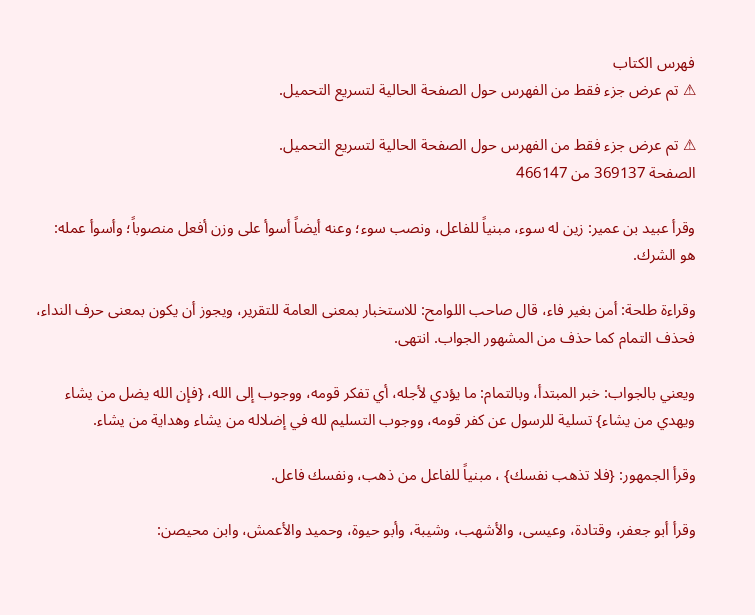فهرس الكتاب
⚠ تم عرض جزء فقط من الفهرس حول الصفحة الحالية لتسريع التحميل.

⚠ تم عرض جزء فقط من الفهرس حول الصفحة الحالية لتسريع التحميل.
الصفحة 369137 من 466147

وقرأ عبيد بن عمير: زين له سوء، مبنياً للفاعل، ونصب سوء؛ وعنه أيضاً أسوأ على وزن أفعل منصوباً؛ وأسوأ عمله: هو الشرك.

وقراءة طلحة: أمن بغير فاء، قال صاحب اللوامح: للاستخبار بمعنى العامة للتقرير، ويجوز أن يكون بمعنى حرف النداء، فحذف التمام كما حذف من المشهور الجواب. انتهى.

ويعني بالجواب: خبر المبتدأ، وبالتمام: ما يؤدي لأجله، أي تفكر قومه، ووجوب إلى الله، {فإن الله يضل من يشاء ويهدي من يشاء} تسلية للرسول عن كفر قومه، ووجوب التسليم لله في إضلاله من يشاء وهداية من يشاء.

وقرأ الجمهور: {فلا تذهب نفسك} ، مبنياً للفاعل من ذهب، ونفسك فاعل.

وقرأ أبو جعفر، وقتادة، وعيسى، والأشهب، وشيبة، وأبو حيوة، وحميد والأعمش، وابن محيصن: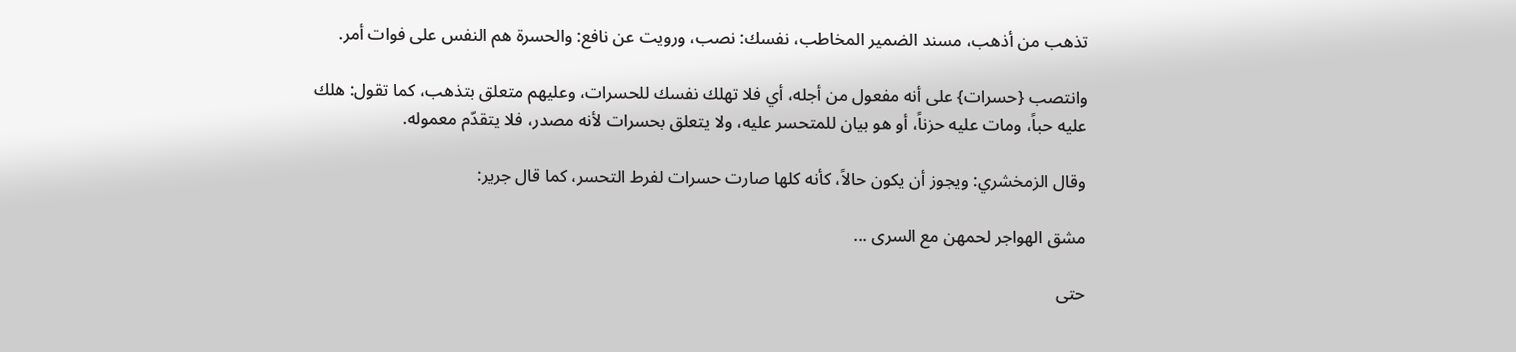تذهب من أذهب، مسند الضمير المخاطب، نفسك: نصب، ورويت عن نافع: والحسرة هم النفس على فوات أمر.

وانتصب {حسرات} على أنه مفعول من أجله، أي فلا تهلك نفسك للحسرات، وعليهم متعلق بتذهب، كما تقول: هلك عليه حباً، ومات عليه حزناً، أو هو بيان للمتحسر عليه، ولا يتعلق بحسرات لأنه مصدر، فلا يتقدّم معموله.

وقال الزمخشري: ويجوز أن يكون حالاً، كأنه كلها صارت حسرات لفرط التحسر، كما قال جرير:

مشق الهواجر لحمهن مع السرى ...

حتى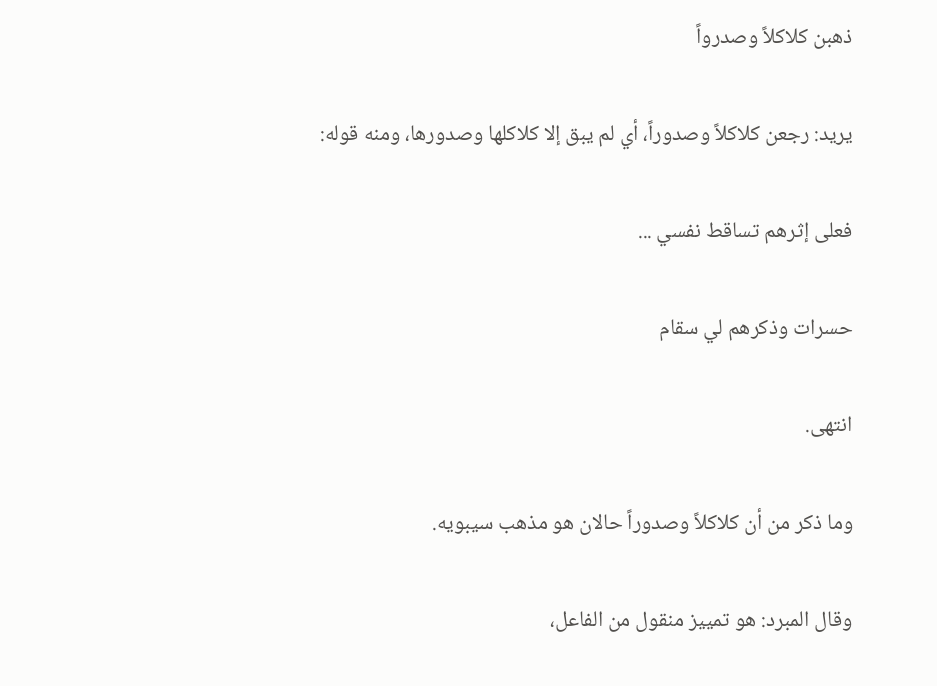ذهبن كلاكلاً وصدرواً

يريد: رجعن كلاكلاً وصدوراً، أي لم يبق إلا كلاكلها وصدورها، ومنه قوله:

فعلى إثرهم تساقط نفسي ...

حسرات وذكرهم لي سقام

انتهى.

وما ذكر من أن كلاكلاً وصدوراً حالان هو مذهب سيبويه.

وقال المبرد: هو تمييز منقول من الفاعل،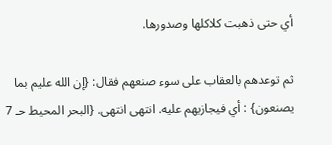أي حتى ذهبت كلاكلها وصدورها.

ثم توعدهم بالعقاب على سوء صنعهم فقال: {إن الله عليم بما يصنعون} : أي فيجازيهم عليه. انتهى انتهى. {البحر المحيط حـ 7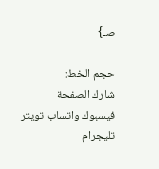صـ}

حجم الخط:
شارك الصفحة
فيسبوك واتساب تويتر تليجرام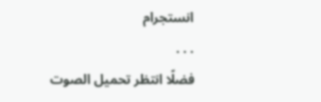انستجرام
. . .
فضلًا انتظر تحميل الصوت